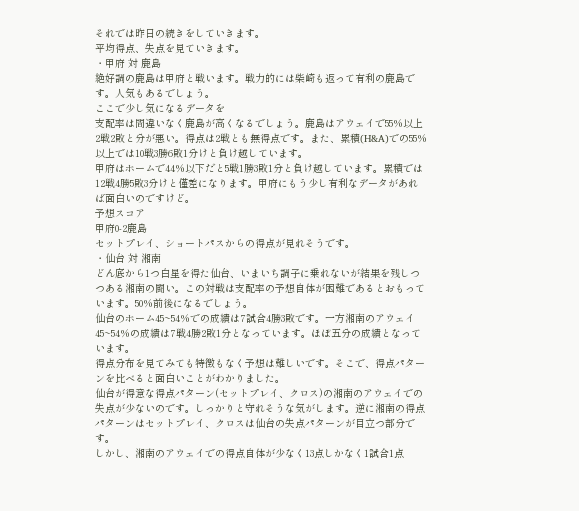それでは昨日の続きをしていきます。
平均得点、失点を見ていきます。
・甲府 対 鹿島
絶好調の鹿島は甲府と戦います。戦力的には柴崎も返って有利の鹿島です。人気もあるでしょう。
ここで少し気になるデータを
支配率は間違いなく鹿島が高くなるでしょう。鹿島はアウェイで55%以上2戦2敗と分が悪い。得点は2戦とも無得点です。また、累積(H&A)での55%以上では10戦3勝6敗1分けと負け越しています。
甲府はホームで44%以下だと5戦1勝3敗1分と負け越しています。累積では12戦4勝5敗3分けと僅差になります。甲府にもう少し有利なデータがあれば面白いのですけど。
予想スコア
甲府0-2鹿島
セットプレイ、ショートパスからの得点が見れそうです。
・仙台 対 湘南
どん底から1つ白星を得た仙台、いまいち調子に乗れないが結果を残しつつある湘南の闘い。この対戦は支配率の予想自体が困難であるとおもっています。50%前後になるでしょう。
仙台のホーム45~54%での成績は7試合4勝3敗です。一方湘南のアウェイ45~54%の成績は7戦4勝2敗1分となっています。ほぼ五分の成績となっています。
得点分布を見てみても特徴もなく予想は難しいです。そこで、得点パターンを比べると面白いことがわかりました。
仙台が得意な得点パターン(セットプレイ、クロス)の湘南のアウェイでの失点が少ないのです。しっかりと守れそうな気がします。逆に湘南の得点パターンはセットプレイ、クロスは仙台の失点パターンが目立つ部分です。
しかし、湘南のアウェイでの得点自体が少なく13点しかなく1試合1点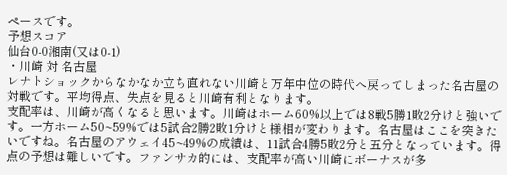ペースです。
予想スコア
仙台0-0湘南(又は0-1)
・川崎 対 名古屋
レナトショックからなかなか立ち直れない川崎と万年中位の時代へ戻ってしまった名古屋の対戦です。平均得点、失点を見ると川崎有利となります。
支配率は、川崎が高くなると思います。川崎はホーム60%以上では8戦5勝1敗2分けと強いです。一方ホーム50~59%では5試合2勝2敗1分けと様相が変わります。名古屋はここを突きたいですね。名古屋のアウェイ45~49%の成績は、11試合4勝5敗2分と五分となっています。得点の予想は難しいです。ファンサカ的には、支配率が高い川崎にボーナスが多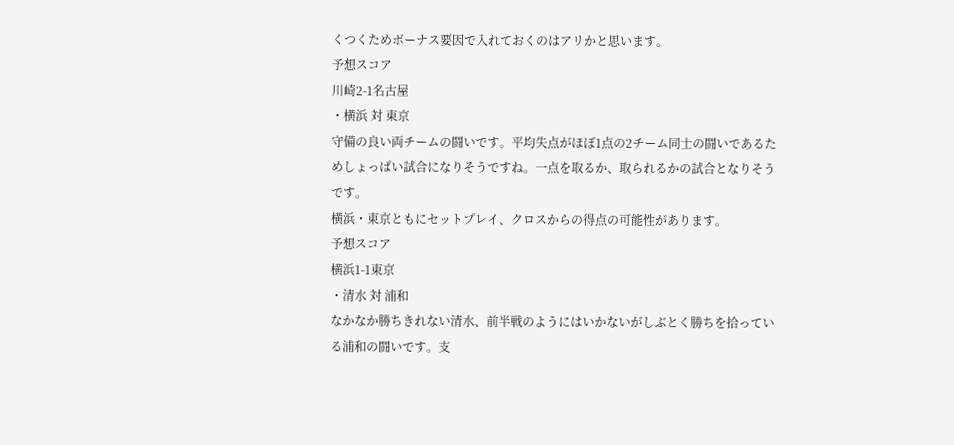くつくためボーナス要因で入れておくのはアリかと思います。
予想スコア
川崎2-1名古屋
・横浜 対 東京
守備の良い両チームの闘いです。平均失点がほぼ1点の2チーム同士の闘いであるためしょっぱい試合になりそうですね。一点を取るか、取られるかの試合となりそうです。
横浜・東京ともにセットプレイ、クロスからの得点の可能性があります。
予想スコア
横浜1-1東京
・清水 対 浦和
なかなか勝ちきれない清水、前半戦のようにはいかないがしぶとく勝ちを拾っている浦和の闘いです。支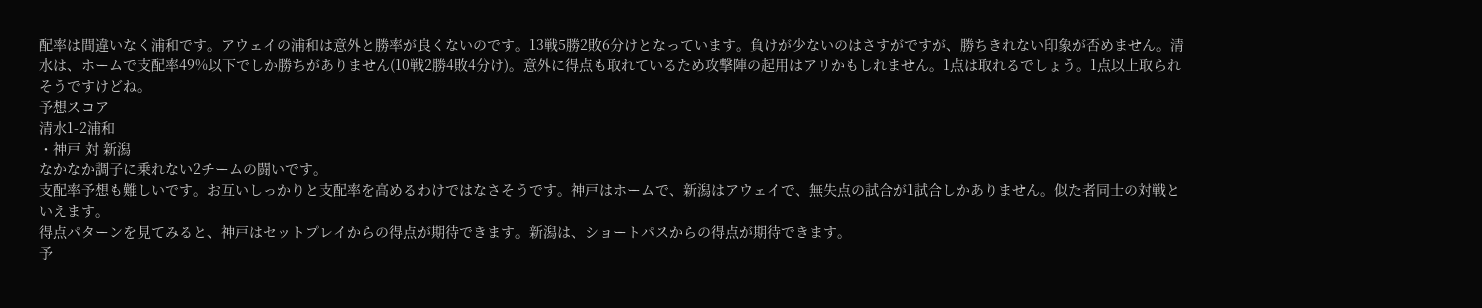配率は間違いなく浦和です。アウェイの浦和は意外と勝率が良くないのです。13戦5勝2敗6分けとなっています。負けが少ないのはさすがですが、勝ちきれない印象が否めません。清水は、ホームで支配率49%以下でしか勝ちがありません(10戦2勝4敗4分け)。意外に得点も取れているため攻撃陣の起用はアリかもしれません。1点は取れるでしょう。1点以上取られそうですけどね。
予想スコア
清水1-2浦和
・神戸 対 新潟
なかなか調子に乗れない2チームの闘いです。
支配率予想も難しいです。お互いしっかりと支配率を高めるわけではなさそうです。神戸はホームで、新潟はアウェイで、無失点の試合が1試合しかありません。似た者同士の対戦といえます。
得点パターンを見てみると、神戸はセットプレイからの得点が期待できます。新潟は、ショートパスからの得点が期待できます。
予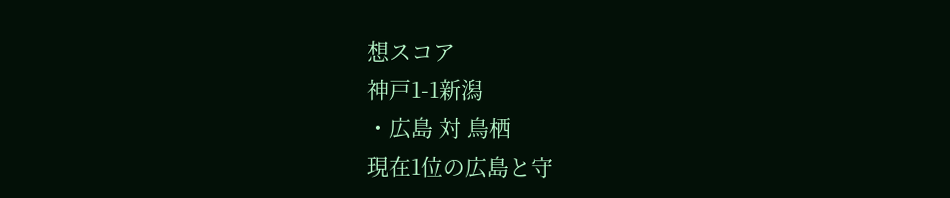想スコア
神戸1-1新潟
・広島 対 鳥栖
現在1位の広島と守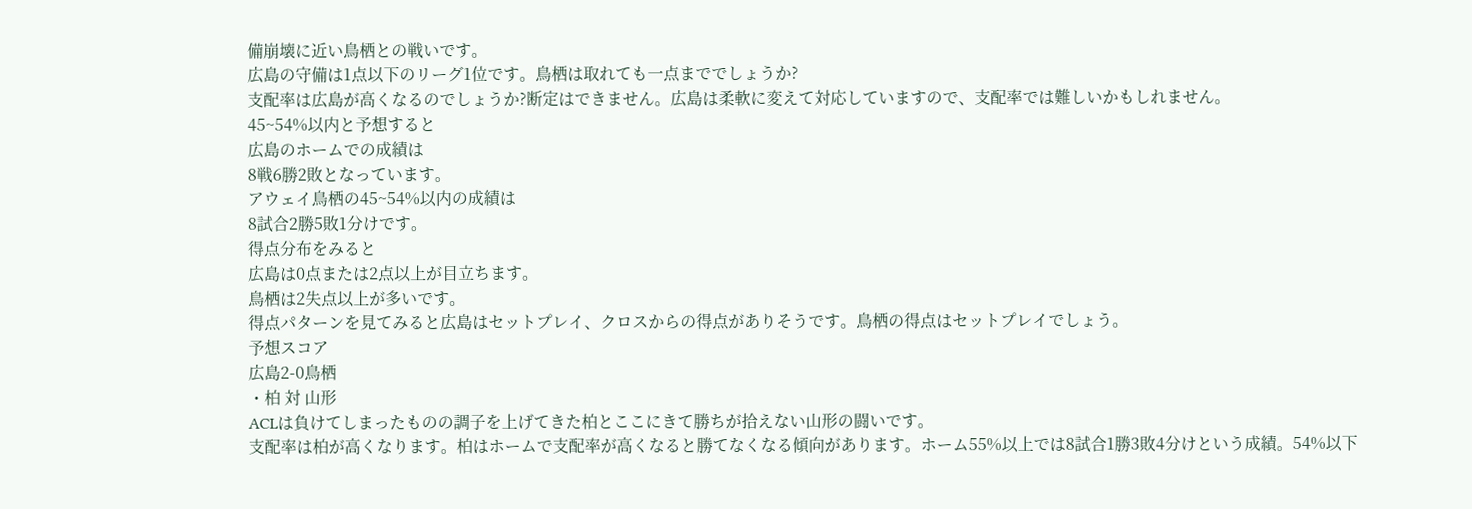備崩壊に近い鳥栖との戦いです。
広島の守備は1点以下のリーグ1位です。鳥栖は取れても一点まででしょうか?
支配率は広島が高くなるのでしょうか?断定はできません。広島は柔軟に変えて対応していますので、支配率では難しいかもしれません。
45~54%以内と予想すると
広島のホームでの成績は
8戦6勝2敗となっています。
アウェイ鳥栖の45~54%以内の成績は
8試合2勝5敗1分けです。
得点分布をみると
広島は0点または2点以上が目立ちます。
鳥栖は2失点以上が多いです。
得点パターンを見てみると広島はセットプレイ、クロスからの得点がありそうです。鳥栖の得点はセットプレイでしょう。
予想スコア
広島2-0鳥栖
・柏 対 山形
ACLは負けてしまったものの調子を上げてきた柏とここにきて勝ちが拾えない山形の闘いです。
支配率は柏が高くなります。柏はホームで支配率が高くなると勝てなくなる傾向があります。ホーム55%以上では8試合1勝3敗4分けという成績。54%以下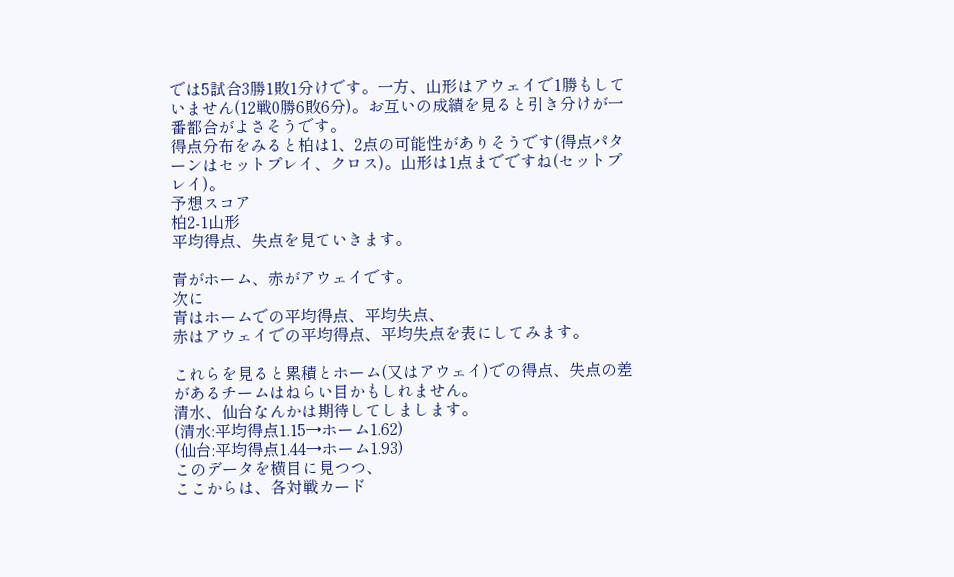では5試合3勝1敗1分けです。一方、山形はアウェイで1勝もしていません(12戦0勝6敗6分)。お互いの成績を見ると引き分けが一番都合がよさそうです。
得点分布をみると柏は1、2点の可能性がありそうです(得点パターンはセットプレイ、クロス)。山形は1点までですね(セットプレイ)。
予想スコア
柏2-1山形
平均得点、失点を見ていきます。

青がホーム、赤がアウェイです。
次に
青はホームでの平均得点、平均失点、
赤はアウェイでの平均得点、平均失点を表にしてみます。

これらを見ると累積とホーム(又はアウェイ)での得点、失点の差があるチームはねらい目かもしれません。
清水、仙台なんかは期待してしまします。
(清水:平均得点1.15→ホーム1.62)
(仙台:平均得点1.44→ホーム1.93)
このデータを横目に見つつ、
ここからは、各対戦カード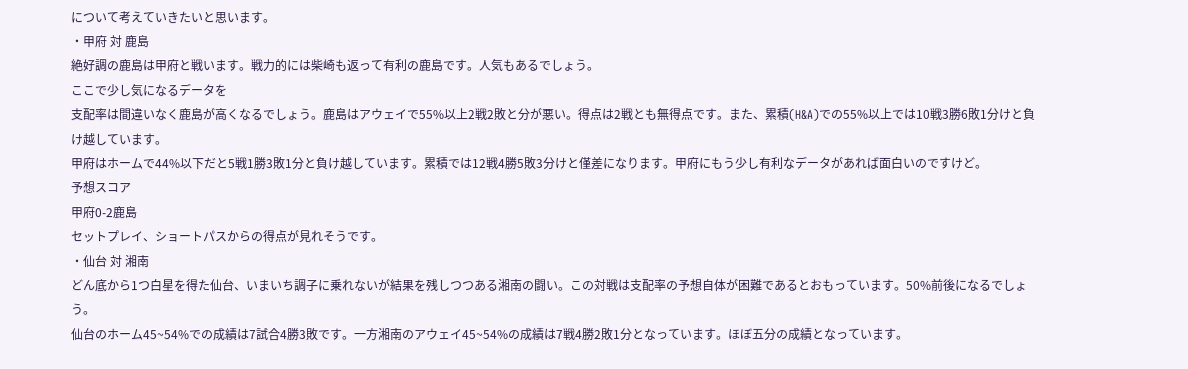について考えていきたいと思います。
・甲府 対 鹿島
絶好調の鹿島は甲府と戦います。戦力的には柴崎も返って有利の鹿島です。人気もあるでしょう。
ここで少し気になるデータを
支配率は間違いなく鹿島が高くなるでしょう。鹿島はアウェイで55%以上2戦2敗と分が悪い。得点は2戦とも無得点です。また、累積(H&A)での55%以上では10戦3勝6敗1分けと負け越しています。
甲府はホームで44%以下だと5戦1勝3敗1分と負け越しています。累積では12戦4勝5敗3分けと僅差になります。甲府にもう少し有利なデータがあれば面白いのですけど。
予想スコア
甲府0-2鹿島
セットプレイ、ショートパスからの得点が見れそうです。
・仙台 対 湘南
どん底から1つ白星を得た仙台、いまいち調子に乗れないが結果を残しつつある湘南の闘い。この対戦は支配率の予想自体が困難であるとおもっています。50%前後になるでしょう。
仙台のホーム45~54%での成績は7試合4勝3敗です。一方湘南のアウェイ45~54%の成績は7戦4勝2敗1分となっています。ほぼ五分の成績となっています。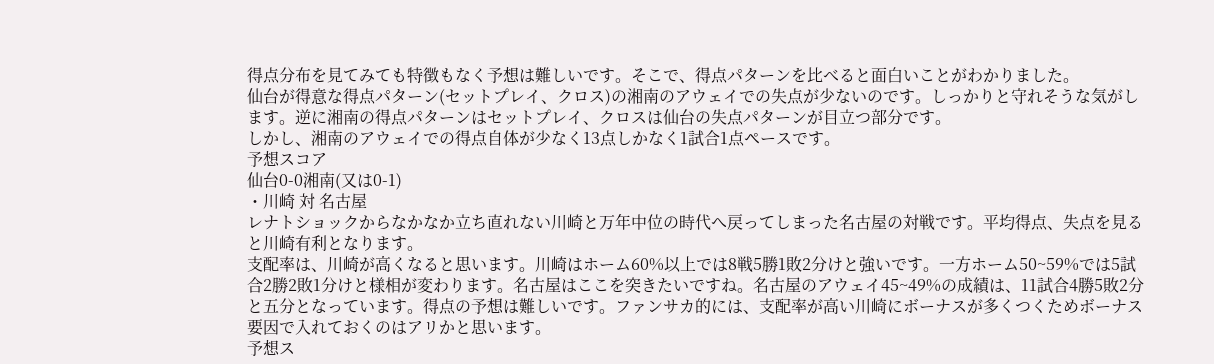得点分布を見てみても特徴もなく予想は難しいです。そこで、得点パターンを比べると面白いことがわかりました。
仙台が得意な得点パターン(セットプレイ、クロス)の湘南のアウェイでの失点が少ないのです。しっかりと守れそうな気がします。逆に湘南の得点パターンはセットプレイ、クロスは仙台の失点パターンが目立つ部分です。
しかし、湘南のアウェイでの得点自体が少なく13点しかなく1試合1点ペースです。
予想スコア
仙台0-0湘南(又は0-1)
・川崎 対 名古屋
レナトショックからなかなか立ち直れない川崎と万年中位の時代へ戻ってしまった名古屋の対戦です。平均得点、失点を見ると川崎有利となります。
支配率は、川崎が高くなると思います。川崎はホーム60%以上では8戦5勝1敗2分けと強いです。一方ホーム50~59%では5試合2勝2敗1分けと様相が変わります。名古屋はここを突きたいですね。名古屋のアウェイ45~49%の成績は、11試合4勝5敗2分と五分となっています。得点の予想は難しいです。ファンサカ的には、支配率が高い川崎にボーナスが多くつくためボーナス要因で入れておくのはアリかと思います。
予想ス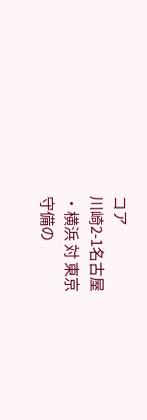コア
川崎2-1名古屋
・横浜 対 東京
守備の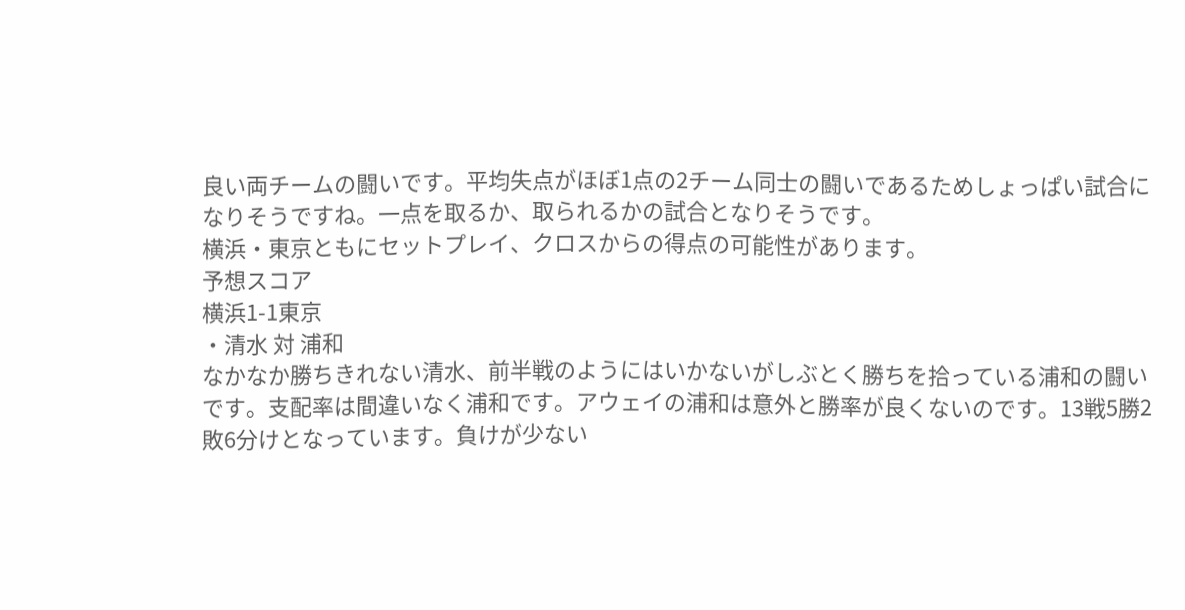良い両チームの闘いです。平均失点がほぼ1点の2チーム同士の闘いであるためしょっぱい試合になりそうですね。一点を取るか、取られるかの試合となりそうです。
横浜・東京ともにセットプレイ、クロスからの得点の可能性があります。
予想スコア
横浜1-1東京
・清水 対 浦和
なかなか勝ちきれない清水、前半戦のようにはいかないがしぶとく勝ちを拾っている浦和の闘いです。支配率は間違いなく浦和です。アウェイの浦和は意外と勝率が良くないのです。13戦5勝2敗6分けとなっています。負けが少ない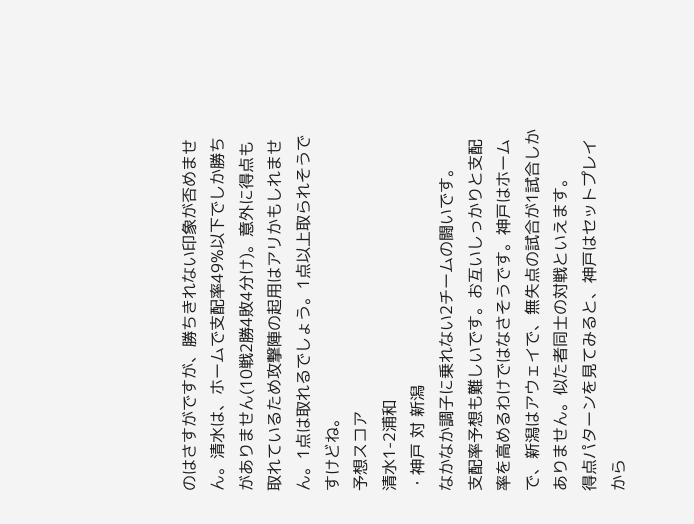のはさすがですが、勝ちきれない印象が否めません。清水は、ホームで支配率49%以下でしか勝ちがありません(10戦2勝4敗4分け)。意外に得点も取れているため攻撃陣の起用はアリかもしれません。1点は取れるでしょう。1点以上取られそうですけどね。
予想スコア
清水1-2浦和
・神戸 対 新潟
なかなか調子に乗れない2チームの闘いです。
支配率予想も難しいです。お互いしっかりと支配率を高めるわけではなさそうです。神戸はホームで、新潟はアウェイで、無失点の試合が1試合しかありません。似た者同士の対戦といえます。
得点パターンを見てみると、神戸はセットプレイから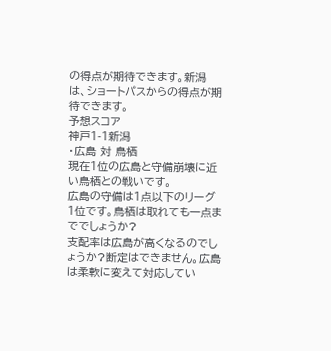の得点が期待できます。新潟は、ショートパスからの得点が期待できます。
予想スコア
神戸1-1新潟
・広島 対 鳥栖
現在1位の広島と守備崩壊に近い鳥栖との戦いです。
広島の守備は1点以下のリーグ1位です。鳥栖は取れても一点まででしょうか?
支配率は広島が高くなるのでしょうか?断定はできません。広島は柔軟に変えて対応してい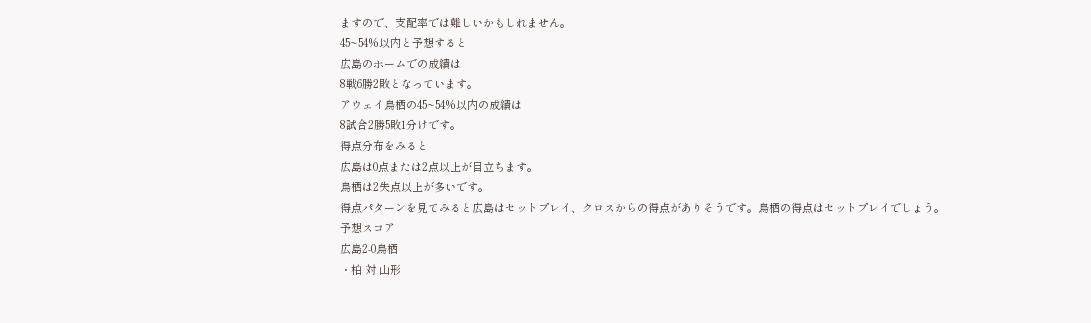ますので、支配率では難しいかもしれません。
45~54%以内と予想すると
広島のホームでの成績は
8戦6勝2敗となっています。
アウェイ鳥栖の45~54%以内の成績は
8試合2勝5敗1分けです。
得点分布をみると
広島は0点または2点以上が目立ちます。
鳥栖は2失点以上が多いです。
得点パターンを見てみると広島はセットプレイ、クロスからの得点がありそうです。鳥栖の得点はセットプレイでしょう。
予想スコア
広島2-0鳥栖
・柏 対 山形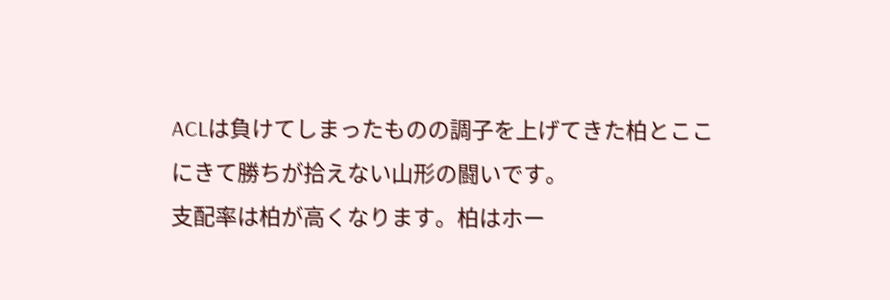ACLは負けてしまったものの調子を上げてきた柏とここにきて勝ちが拾えない山形の闘いです。
支配率は柏が高くなります。柏はホー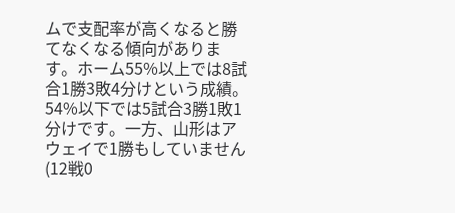ムで支配率が高くなると勝てなくなる傾向があります。ホーム55%以上では8試合1勝3敗4分けという成績。54%以下では5試合3勝1敗1分けです。一方、山形はアウェイで1勝もしていません(12戦0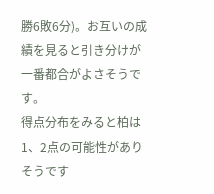勝6敗6分)。お互いの成績を見ると引き分けが一番都合がよさそうです。
得点分布をみると柏は1、2点の可能性がありそうです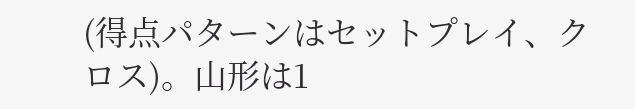(得点パターンはセットプレイ、クロス)。山形は1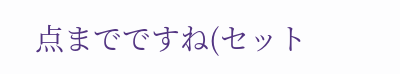点までですね(セット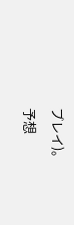プレイ)。
予想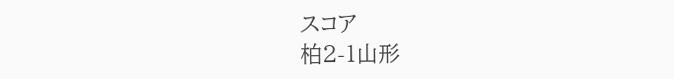スコア
柏2-1山形